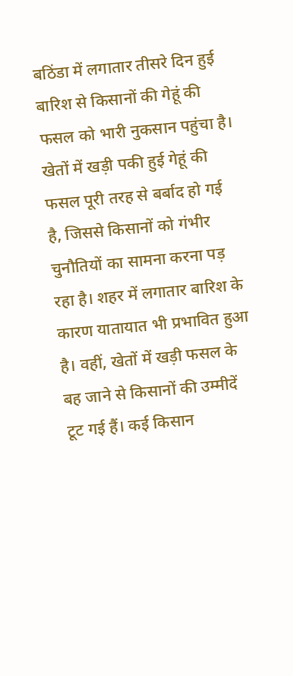बठिंडा में लगातार तीसरे दिन हुई बारिश से किसानों की गेहूं की फसल को भारी नुकसान पहुंचा है। खेतों में खड़ी पकी हुई गेहूं की फसल पूरी तरह से बर्बाद हो गई है, जिससे किसानों को गंभीर चुनौतियों का सामना करना पड़ रहा है। शहर में लगातार बारिश के कारण यातायात भी प्रभावित हुआ है। वहीं, खेतों में खड़ी फसल के बह जाने से किसानों की उम्मीदें टूट गई हैं। कई किसान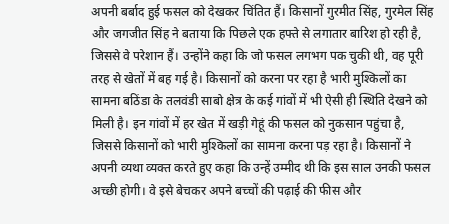अपनी बर्बाद हुई फसल को देखकर चिंतित हैं। किसानों गुरमीत सिंह, गुरमेल सिंह और जगजीत सिंह ने बताया कि पिछले एक हफ्ते से लगातार बारिश हो रही है, जिससे वे परेशान हैं। उन्होंने कहा कि जो फसल लगभग पक चुकी थी, वह पूरी तरह से खेतों में बह गई है। किसानों को करना पर रहा है भारी मुश्किलों का सामना बठिंडा के तलवंडी साबो क्षेत्र के कई गांवों में भी ऐसी ही स्थिति देखने को मिली है। इन गांवों में हर खेत में खड़ी गेहूं की फसल को नुकसान पहुंचा है, जिससे किसानों को भारी मुश्किलों का सामना करना पड़ रहा है। किसानों ने अपनी व्यथा व्यक्त करते हुए कहा कि उन्हें उम्मीद थी कि इस साल उनकी फसल अच्छी होगी। वे इसे बेचकर अपने बच्चों की पढ़ाई की फीस और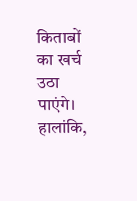किताबों का खर्च उठा पाएंगे। हालांकि,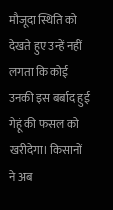मौजूदा स्थिति को देखते हुए उन्हें नहीं लगता कि कोई उनकी इस बर्बाद हुई गेहूं की फसल को खरीदेगा। किसानों ने अब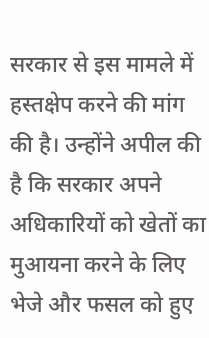सरकार से इस मामले में हस्तक्षेप करने की मांग की है। उन्होंने अपील की है कि सरकार अपने अधिकारियों को खेतों का मुआयना करने के लिए भेजे और फसल को हुए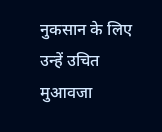नुकसान के लिए उन्हें उचित मुआवजा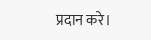प्रदान करे।